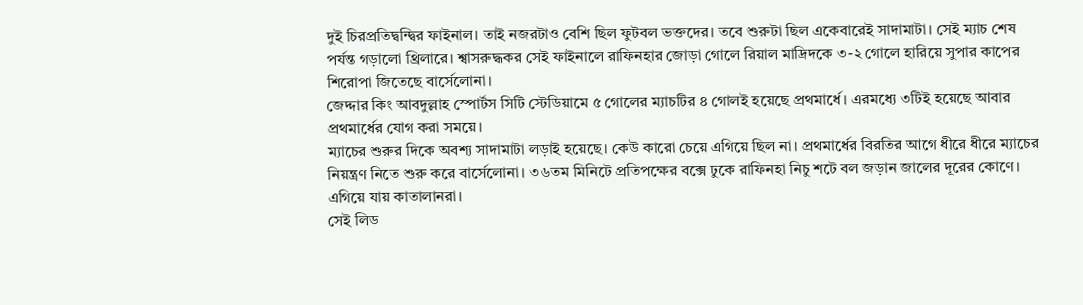দুই চিরপ্রতিদ্বন্দ্বির ফাইনাল। তাই নজরটাও বেশি ছিল ফুটবল ভক্তদের। তবে শুরুটা ছিল একেবারেই সাদামাটা। সেই ম্যাচ শেষ পর্যন্ত গড়ালো থ্রিলারে। শ্বাসরুদ্ধকর সেই ফাইনালে রাফিনহার জোড়া গোলে রিয়াল মাদ্রিদকে ৩-২ গোলে হারিয়ে সুপার কাপের শিরোপা জিতেছে বার্সেলোনা।
জেদ্দার কিং আবদুল্লাহ স্পোর্টস সিটি স্টেডিয়ামে ৫ গোলের ম্যাচটির ৪ গোলই হয়েছে প্রথমার্ধে। এরমধ্যে ৩টিই হয়েছে আবার প্রথমার্ধের যোগ করা সময়ে।
ম্যাচের শুরুর দিকে অবশ্য সাদামাটা লড়াই হয়েছে। কেউ কারো চেয়ে এগিয়ে ছিল না। প্রথমার্ধের বিরতির আগে ধীরে ধীরে ম্যাচের নিয়ন্ত্রণ নিতে শুরু করে বার্সেলোনা। ৩৬তম মিনিটে প্রতিপক্ষের বক্সে ঢুকে রাফিনহা নিচু শটে বল জড়ান জালের দূরের কোণে। এগিয়ে যায় কাতালানরা।
সেই লিড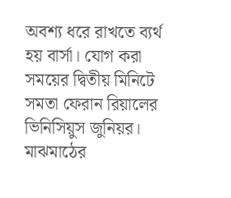অবশ্য ধরে রাখতে ব্যর্থ হয় বার্সা। যোগ করা সময়ের দ্বিতীয় মিনিটে সমতা ফেরান রিয়ালের ভিনিসিয়ুস জুনিয়র। মাঝমাঠের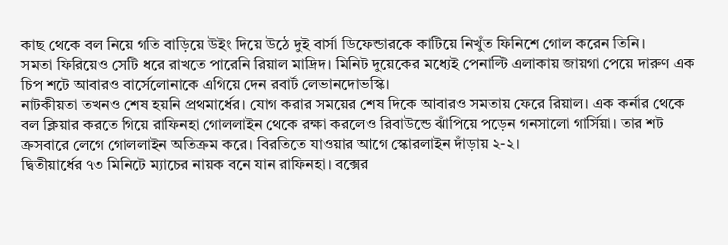কাছ থেকে বল নিয়ে গতি বাড়িয়ে উইং দিয়ে উঠে দুই বার্সা ডিফেন্ডারকে কাটিয়ে নিখুঁত ফিনিশে গোল করেন তিনি।
সমতা ফিরিয়েও সেটি ধরে রাখতে পারেনি রিয়াল মাদ্রিদ। মিনিট দুয়েকের মধ্যেই পেনাল্টি এলাকায় জায়গা পেয়ে দারুণ এক চিপ শটে আবারও বার্সেলোনাকে এগিয়ে দেন রবার্ট লেভানদোভস্কি।
নাটকীয়তা তখনও শেষ হয়নি প্রথমার্ধের। যোগ করার সময়ের শেষ দিকে আবারও সমতায় ফেরে রিয়াল। এক কর্নার থেকে বল ক্লিয়ার করতে গিয়ে রাফিনহা গোললাইন থেকে রক্ষা করলেও রিবাউন্ডে ঝাঁপিয়ে পড়েন গনসালো গার্সিয়া। তার শট ক্রসবারে লেগে গোললাইন অতিক্রম করে। বিরতিতে যাওয়ার আগে স্কোরলাইন দাঁড়ায় ২-২।
দ্বিতীয়ার্ধের ৭৩ মিনিটে ম্যাচের নায়ক বনে যান রাফিনহা। বক্সের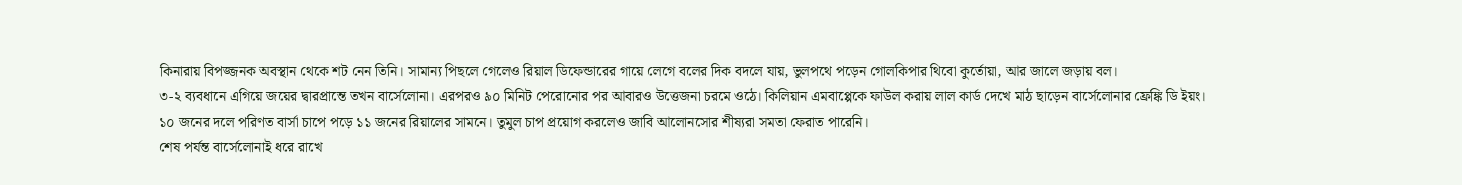কিনারায় বিপজ্জনক অবস্থান থেকে শট নেন তিনি। সামান্য পিছলে গেলেও রিয়াল ডিফেন্ডারের গায়ে লেগে বলের দিক বদলে যায়, ভুলপথে পড়েন গোলকিপার থিবো কুর্তোয়া, আর জালে জড়ায় বল।
৩-২ ব্যবধানে এগিয়ে জয়ের দ্বারপ্রান্তে তখন বার্সেলোনা। এরপরও ৯০ মিনিট পেরোনোর পর আবারও উত্তেজনা চরমে ওঠে। কিলিয়ান এমবাপ্পেকে ফাউল করায় লাল কার্ড দেখে মাঠ ছাড়েন বার্সেলোনার ফ্রেঙ্কি ডি ইয়ং।
১০ জনের দলে পরিণত বার্সা চাপে পড়ে ১১ জনের রিয়ালের সামনে। তুমুল চাপ প্রয়োগ করলেও জাবি আলোনসোর শীষ্যরা সমতা ফেরাত পারেনি।
শেষ পর্যন্ত বার্সেলোনাই ধরে রাখে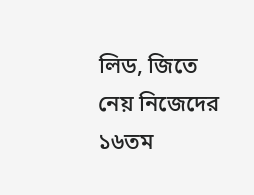লিড, জিতে নেয় নিজেদের ১৬তম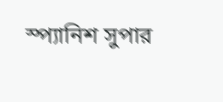স্প্যানিশ সুপার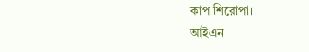কাপ শিরোপা।
আইএন